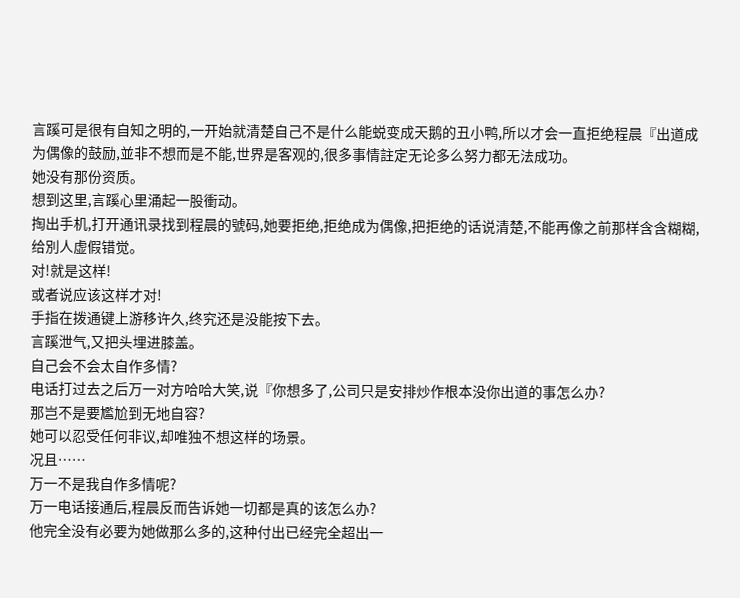言蹊可是很有自知之明的,一开始就清楚自己不是什么能蜕变成天鹅的丑小鸭,所以才会一直拒绝程晨『出道成为偶像的鼓励,並非不想而是不能,世界是客观的,很多事情註定无论多么努力都无法成功。
她没有那份资质。
想到这里,言蹊心里涌起一股衝动。
掏出手机,打开通讯录找到程晨的號码,她要拒绝,拒绝成为偶像,把拒绝的话说清楚,不能再像之前那样含含糊糊,给別人虚假错觉。
对!就是这样!
或者说应该这样才对!
手指在拨通键上游移许久,终究还是没能按下去。
言蹊泄气,又把头埋进膝盖。
自己会不会太自作多情?
电话打过去之后万一对方哈哈大笑,说『你想多了,公司只是安排炒作根本没你出道的事怎么办?
那岂不是要尷尬到无地自容?
她可以忍受任何非议,却唯独不想这样的场景。
况且……
万一不是我自作多情呢?
万一电话接通后,程晨反而告诉她一切都是真的该怎么办?
他完全没有必要为她做那么多的,这种付出已经完全超出一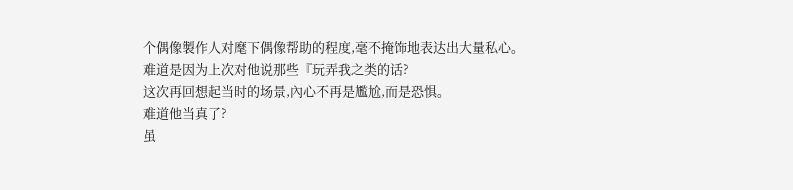个偶像製作人对麾下偶像帮助的程度,毫不掩饰地表达出大量私心。
难道是因为上次对他说那些『玩弄我之类的话?
这次再回想起当时的场景,內心不再是尷尬,而是恐惧。
难道他当真了?
虽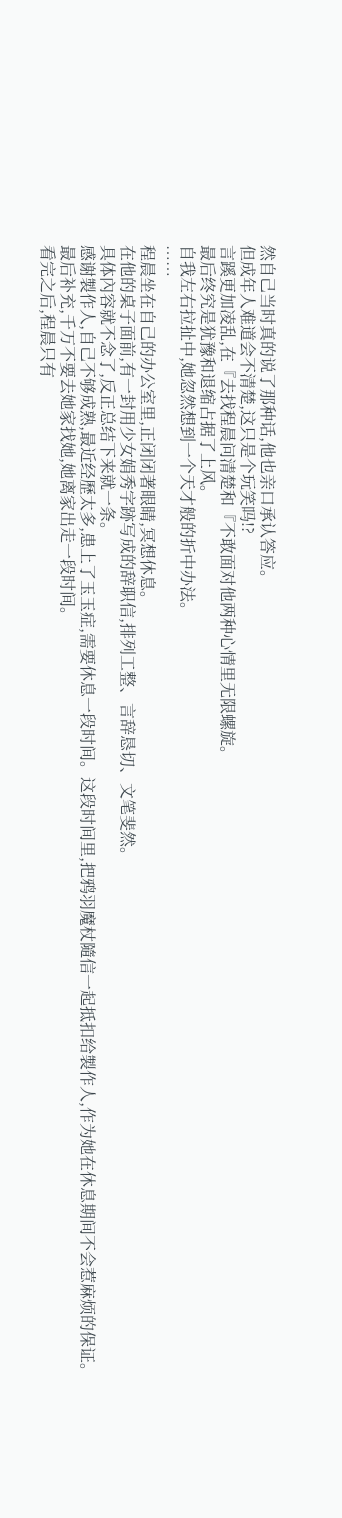然自己当时真的说了那种话,他也亲口承认答应。
但成年人难道会不清楚,这只是个玩笑吗!?
言蹊更加凌乱,在『去找程晨问清楚和『不敢面对他两种心情里无限螺旋。
最后终究是犹豫和退缩占据了上风。
自我左右拉扯中,她忽然想到一个天才般的折中办法。
……
程晨坐在自己的办公室里,正闭闭著眼睛,冥想休息。
在他的桌子面前,有一封用少女娟秀字跡写成的辞职信,排列工整、言辞恳切、文笔斐然。
具体內容就不念了,反正总结下来就一条。
感谢製作人,自己不够成熟,最近经歷太多,患上了玉玉症,需要休息一段时间。这段时间里,把鸦羽魔杖隨信一起抵扣给製作人,作为她在休息期间不会惹麻烦的保证。
最后补充,千万不要去她家找她,她离家出走一段时间。
看完之后,程晨只有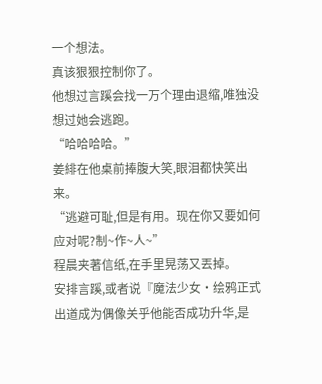一个想法。
真该狠狠控制你了。
他想过言蹊会找一万个理由退缩,唯独没想过她会逃跑。
“哈哈哈哈。”
姜緋在他桌前捧腹大笑,眼泪都快笑出来。
“逃避可耻,但是有用。现在你又要如何应对呢?制~作~人~”
程晨夹著信纸,在手里晃荡又丟掉。
安排言蹊,或者说『魔法少女·绘鸦正式出道成为偶像关乎他能否成功升华,是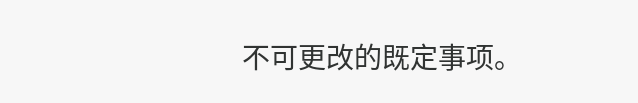不可更改的既定事项。